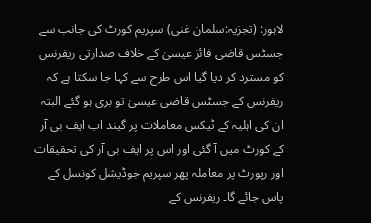لاہور: (تجزیہ:سلمان غنی) سپریم کورٹ کی جانب سے جسٹس قاضی فائز عیسیٰ کے خلاف صدارتی ریفرنس کو مسترد کر دیا گیا اس طرح سے کہا جا سکتا ہے کہ ریفرنس کے جسٹس قاضی عیسیٰ تو بری ہو گئے البتہ ان کی اہلیہ کے ٹیکس معاملات پر گیند اب ایف بی آر کے کورٹ میں آ گئی اور اس پر ایف بی آر کی تحقیقات اور رپورٹ پر معاملہ پھر سپریم جوڈیشل کونسل کے پاس جائے گا۔ ریفرنس کے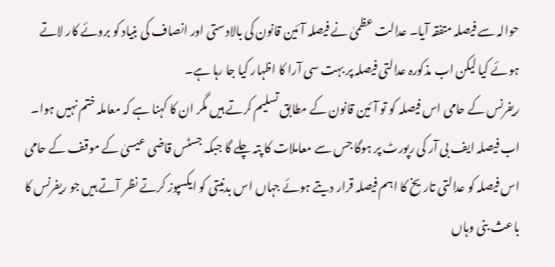حوالہ سے فیصلہ متفقہ آیا۔ عدالت عظمیٰ نے فیصلہ آئین قانون کی بالادستی اور انصاف کی بنیاد کو بروئے کار لاتے ہوئے کیا لیکن اب مذکورہ عدالتی فیصلہ پر بہت سی آرا کا اظہار کیا جا رہا ہے۔
ریفرنس کے حامی اس فیصلہ کو تو آئین قانون کے مطابق تسلیم کرتے ہیں مگر ان کا کہنا ہے کہ معاملہ ختم نہیں ہوا۔ اب فیصلہ ایف بی آر کی رپورٹ پر ہوگا جس سے معاملات کا پتہ چلے گا جبکہ جسٹس قاضی عیسیٰ کے موقف کے حامی اس فیصلہ کو عدالتی تاریخ کا اہم فیصلہ قرار دیتے ہوئے جہاں اس بدنیتی کو ایکسپوز کرتے نظر آتے ہیں جو ریفرنس کا باعث بنی وہاں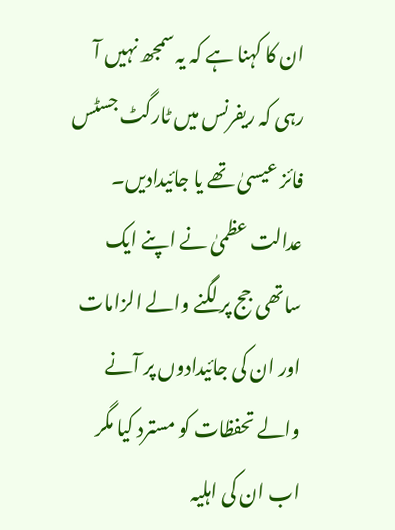ان کا کہنا ہے کہ یہ سمجھ نہیں آ رہی کہ ریفرنس میں ٹارگٹ جسٹس فائز عیسیٰ تھے یا جائیدادیں۔ عدالت عظمیٰ نے اپنے ایک ساتھی جج پر لگنے والے الزامات اور ان کی جائیدادوں پر آنے والے تحفظات کو مسترد کیا مگر اب ان کی اہلیہ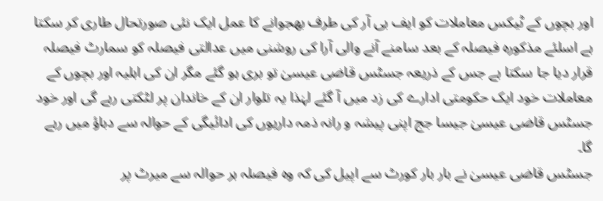اور بچوں کے ٹیکس معاملات کو ایف بی آر کی طرف بھجوانے کا عمل ایک نئی صورتحال طاری کر سکتا ہے اسلئے مذکورہ فیصلہ کے بعد سامنے آنے والی آرا کی روشنی میں عدالتی فیصلہ کو سمارٹ فیصلہ قرار دیا جا سکتا ہے جس کے ذریعہ جسٹس قاضی عیسیٰ تو بری ہو گئے مگر ان کی اہلیہ اور بچوں کے معاملات خود ایک حکومتی ادارے کی زد میں آ گئے لہٰذا یہ تلوار ان کے خاندان پر لٹکتی رہے گی اور خود جسٹس قاضی عیسیٰ جیسا جج اپنی پیشہ و رانہ ذمہ داریوں کی ادائیگی کے حوالہ سے دباؤ میں رہے گا۔
جسٹس قاضی عیسیٰ نے بار بار کورٹ سے اپیل کی کہ وہ فیصلہ ہر حوالہ سے میرٹ پر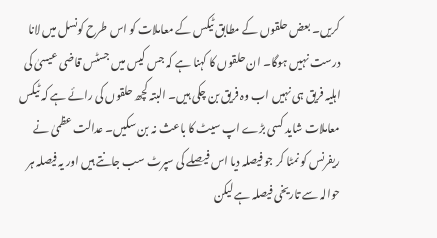کریں۔ بعض حلقوں کے مطابق ٹیکس کے معاملات کو اس طرح کونسل میں لانا درست نہیں ہوگا۔ ان حلقوں کا کہنا ہے کہ جس کیس میں جسٹس قاضی عیسیٰ کی اہلیہ فریق ہی نہیں اب وہ فریق بن چکی ہیں۔ البتہ کچھ حلقوں کی رائے ہے کہ ٹیکس معاملات شاید کسی بڑے اپ سیٹ کا باعث نہ بن سکیں۔ عدالت عظمیٰ نے ریفرنس کو نمٹا کر جو فیصلہ دیا اس فیصلے کی سپرٹ سب جانتے ہیں اور یہ فیصلہ ہر حوالہ سے تاریخی فیصلہ ہے لیکن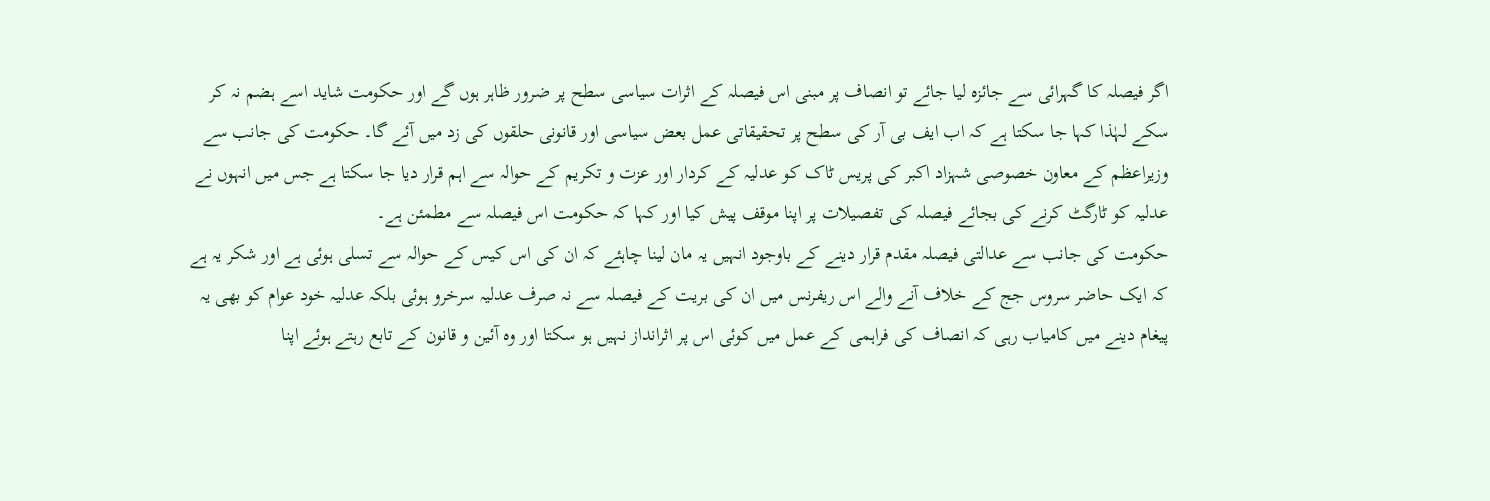اگر فیصلہ کا گہرائی سے جائزہ لیا جائے تو انصاف پر مبنی اس فیصلہ کے اثرات سیاسی سطح پر ضرور ظاہر ہوں گے اور حکومت شاید اسے ہضم نہ کر سکے لہٰذا کہا جا سکتا ہے کہ اب ایف بی آر کی سطح پر تحقیقاتی عمل بعض سیاسی اور قانونی حلقوں کی زد میں آئے گا۔ حکومت کی جانب سے وزیراعظم کے معاون خصوصی شہزاد اکبر کی پریس ٹاک کو عدلیہ کے کردار اور عزت و تکریم کے حوالہ سے اہم قرار دیا جا سکتا ہے جس میں انہوں نے عدلیہ کو ٹارگٹ کرنے کی بجائے فیصلہ کی تفصیلات پر اپنا موقف پیش کیا اور کہا کہ حکومت اس فیصلہ سے مطمئن ہے۔
حکومت کی جانب سے عدالتی فیصلہ مقدم قرار دینے کے باوجود انہیں یہ مان لینا چاہئے کہ ان کی اس کیس کے حوالہ سے تسلی ہوئی ہے اور شکر یہ ہے کہ ایک حاضر سروس جج کے خلاف آنے والے اس ریفرنس میں ان کی بریت کے فیصلہ سے نہ صرف عدلیہ سرخرو ہوئی بلکہ عدلیہ خود عوام کو بھی یہ پیغام دینے میں کامیاب رہی کہ انصاف کی فراہمی کے عمل میں کوئی اس پر اثرانداز نہیں ہو سکتا اور وہ آئین و قانون کے تابع رہتے ہوئے اپنا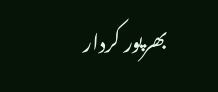بھرپور کردار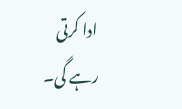ادا کرتی رہے گی۔